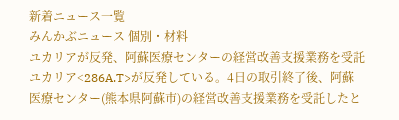新着ニュース一覧
みんかぶニュース 個別・材料
ユカリアが反発、阿蘇医療センターの経営改善支援業務を受託
ユカリア<286A.T>が反発している。4日の取引終了後、阿蘇医療センター(熊本県阿蘇市)の経営改善支援業務を受託したと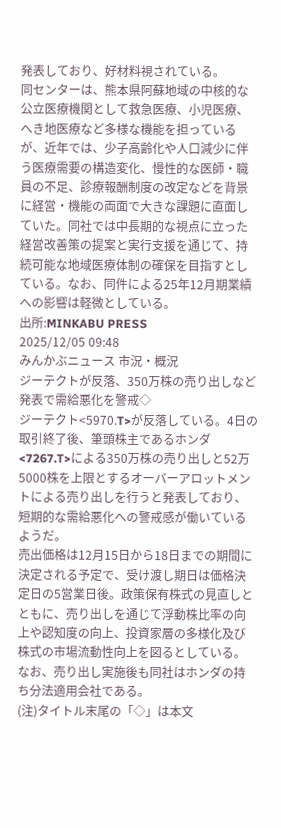発表しており、好材料視されている。
同センターは、熊本県阿蘇地域の中核的な公立医療機関として救急医療、小児医療、へき地医療など多様な機能を担っているが、近年では、少子高齢化や人口減少に伴う医療需要の構造変化、慢性的な医師・職員の不足、診療報酬制度の改定などを背景に経営・機能の両面で大きな課題に直面していた。同社では中長期的な視点に立った経営改善策の提案と実行支援を通じて、持続可能な地域医療体制の確保を目指すとしている。なお、同件による25年12月期業績への影響は軽微としている。
出所:MINKABU PRESS
2025/12/05 09:48
みんかぶニュース 市況・概況
ジーテクトが反落、350万株の売り出しなど発表で需給悪化を警戒◇
ジーテクト<5970.T>が反落している。4日の取引終了後、筆頭株主であるホンダ<7267.T>による350万株の売り出しと52万5000株を上限とするオーバーアロットメントによる売り出しを行うと発表しており、短期的な需給悪化への警戒感が働いているようだ。
売出価格は12月15日から18日までの期間に決定される予定で、受け渡し期日は価格決定日の5営業日後。政策保有株式の見直しとともに、売り出しを通じて浮動株比率の向上や認知度の向上、投資家層の多様化及び株式の市場流動性向上を図るとしている。なお、売り出し実施後も同社はホンダの持ち分法適用会社である。
(注)タイトル末尾の「◇」は本文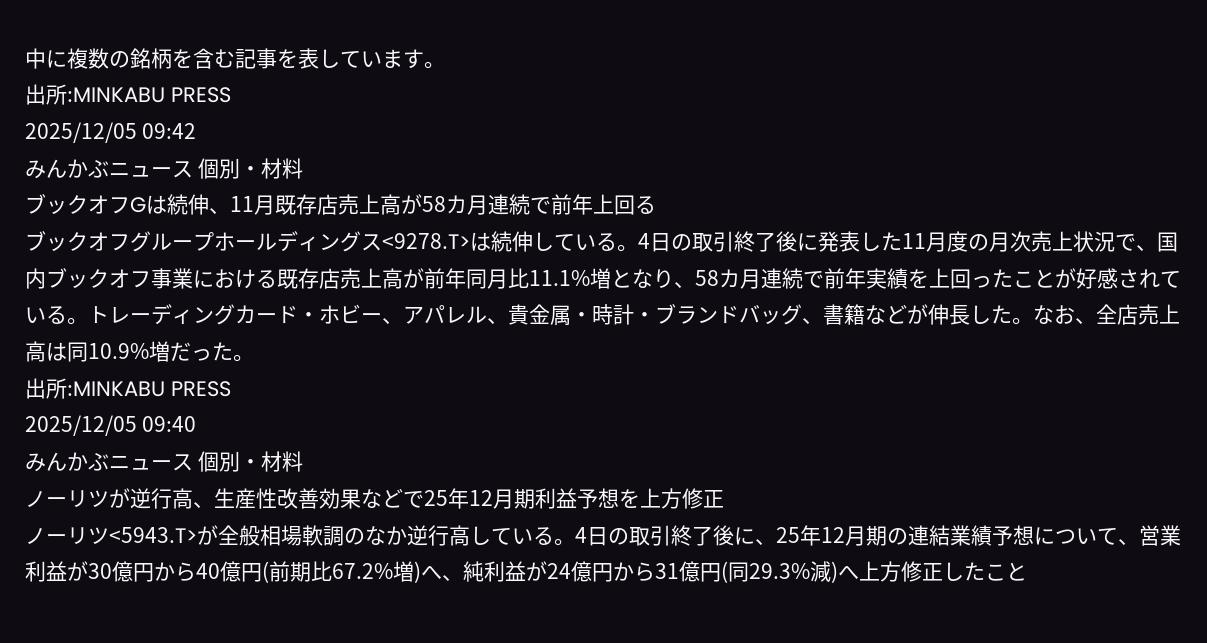中に複数の銘柄を含む記事を表しています。
出所:MINKABU PRESS
2025/12/05 09:42
みんかぶニュース 個別・材料
ブックオフGは続伸、11月既存店売上高が58カ月連続で前年上回る
ブックオフグループホールディングス<9278.T>は続伸している。4日の取引終了後に発表した11月度の月次売上状況で、国内ブックオフ事業における既存店売上高が前年同月比11.1%増となり、58カ月連続で前年実績を上回ったことが好感されている。トレーディングカード・ホビー、アパレル、貴金属・時計・ブランドバッグ、書籍などが伸長した。なお、全店売上高は同10.9%増だった。
出所:MINKABU PRESS
2025/12/05 09:40
みんかぶニュース 個別・材料
ノーリツが逆行高、生産性改善効果などで25年12月期利益予想を上方修正
ノーリツ<5943.T>が全般相場軟調のなか逆行高している。4日の取引終了後に、25年12月期の連結業績予想について、営業利益が30億円から40億円(前期比67.2%増)へ、純利益が24億円から31億円(同29.3%減)へ上方修正したこと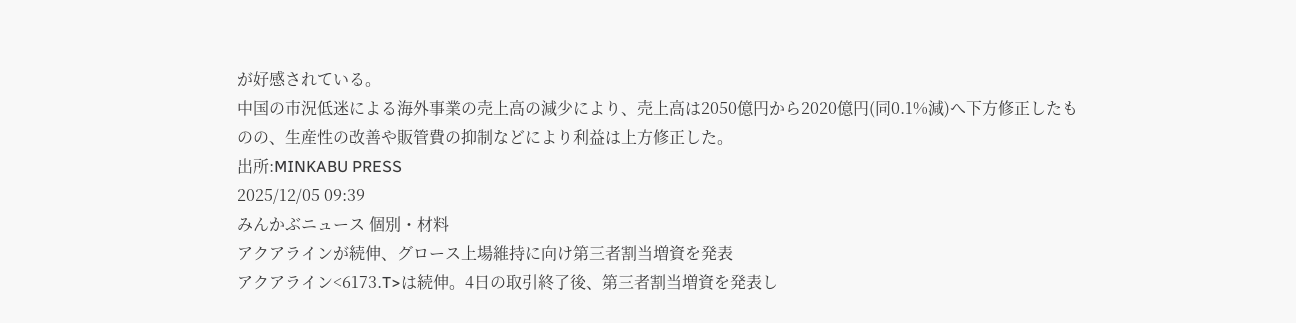が好感されている。
中国の市況低迷による海外事業の売上高の減少により、売上高は2050億円から2020億円(同0.1%減)へ下方修正したものの、生産性の改善や販管費の抑制などにより利益は上方修正した。
出所:MINKABU PRESS
2025/12/05 09:39
みんかぶニュース 個別・材料
アクアラインが続伸、グロース上場維持に向け第三者割当増資を発表
アクアライン<6173.T>は続伸。4日の取引終了後、第三者割当増資を発表し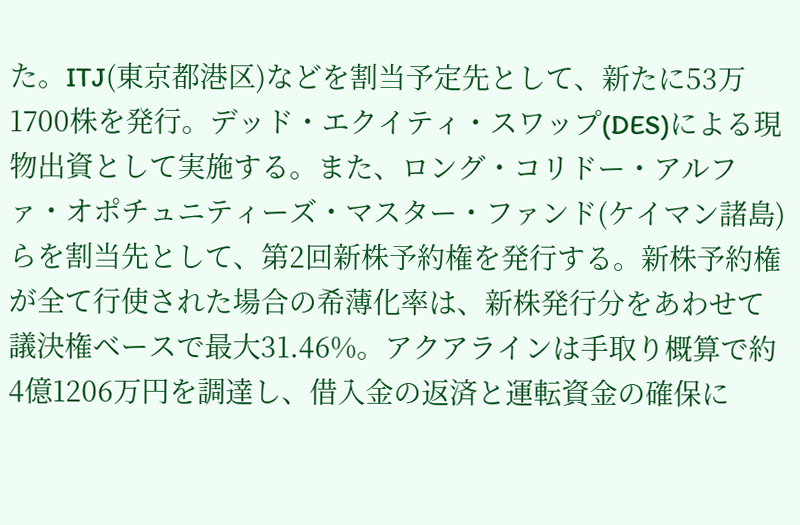た。ITJ(東京都港区)などを割当予定先として、新たに53万1700株を発行。デッド・エクイティ・スワップ(DES)による現物出資として実施する。また、ロング・コリドー・アルファ・オポチュニティーズ・マスター・ファンド(ケイマン諸島)らを割当先として、第2回新株予約権を発行する。新株予約権が全て行使された場合の希薄化率は、新株発行分をあわせて議決権ベースで最大31.46%。アクアラインは手取り概算で約4億1206万円を調達し、借入金の返済と運転資金の確保に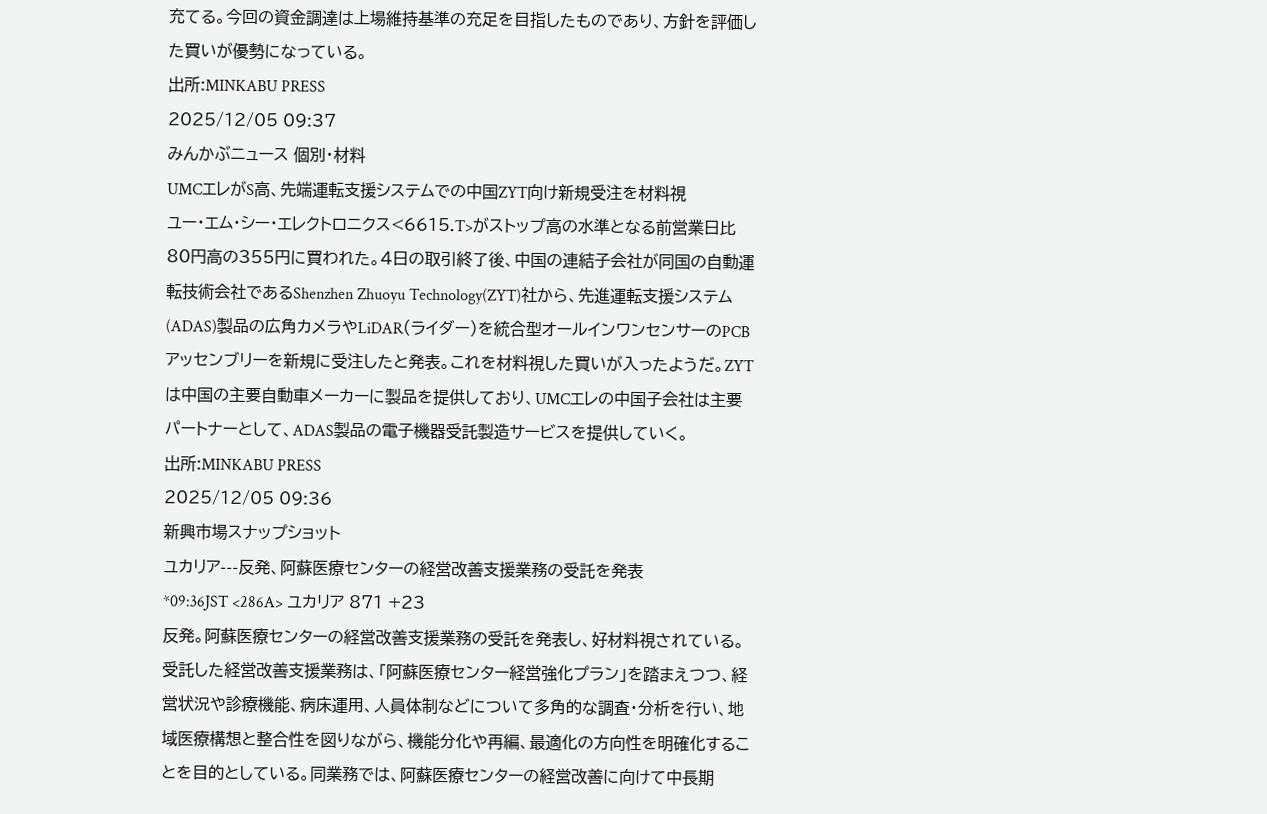充てる。今回の資金調達は上場維持基準の充足を目指したものであり、方針を評価した買いが優勢になっている。
出所:MINKABU PRESS
2025/12/05 09:37
みんかぶニュース 個別・材料
UMCエレがS高、先端運転支援システムでの中国ZYT向け新規受注を材料視
ユー・エム・シー・エレクトロニクス<6615.T>がストップ高の水準となる前営業日比80円高の355円に買われた。4日の取引終了後、中国の連結子会社が同国の自動運転技術会社であるShenzhen Zhuoyu Technology(ZYT)社から、先進運転支援システム(ADAS)製品の広角カメラやLiDAR(ライダー)を統合型オールインワンセンサーのPCBアッセンブリーを新規に受注したと発表。これを材料視した買いが入ったようだ。ZYTは中国の主要自動車メーカーに製品を提供しており、UMCエレの中国子会社は主要パートナーとして、ADAS製品の電子機器受託製造サービスを提供していく。
出所:MINKABU PRESS
2025/12/05 09:36
新興市場スナップショット
ユカリア---反発、阿蘇医療センターの経営改善支援業務の受託を発表
*09:36JST <286A> ユカリア 871 +23
反発。阿蘇医療センターの経営改善支援業務の受託を発表し、好材料視されている。受託した経営改善支援業務は、「阿蘇医療センター経営強化プラン」を踏まえつつ、経営状況や診療機能、病床運用、人員体制などについて多角的な調査・分析を行い、地域医療構想と整合性を図りながら、機能分化や再編、最適化の方向性を明確化することを目的としている。同業務では、阿蘇医療センターの経営改善に向けて中長期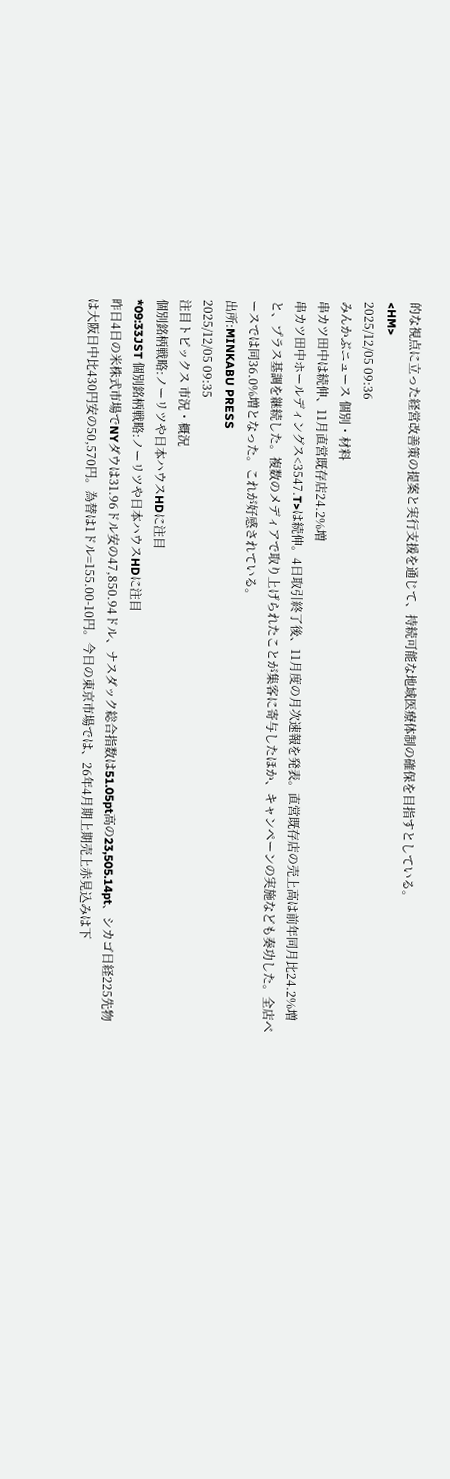的な視点に立った経営改善策の提案と実行支援を通じて、持続可能な地域医療体制の確保を目指すとしている。
<HM>
2025/12/05 09:36
みんかぶニュース 個別・材料
串カツ田中は続伸、11月直営既存店24.2%増
串カツ田中ホールディングス<3547.T>は続伸。4日取引終了後、11月度の月次速報を発表。直営既存店の売上高は前年同月比24.2%増と、プラス基調を継続した。複数のメディアで取り上げられたことが集客に寄与したほか、キャンペーンの実施なども奏功した。全店ベースでは同36.0%増となった。これが好感されている。
出所:MINKABU PRESS
2025/12/05 09:35
注目トピックス 市況・概況
個別銘柄戦略:ノーリツや日本ハウスHDに注目
*09:33JST 個別銘柄戦略:ノーリツや日本ハウスHDに注目
昨日4日の米株式市場でNYダウは31.96ドル安の47,850.94ドル、ナスダック総合指数は51.05pt高の23,505.14pt、シカゴ日経225先物は大阪日中比430円安の50,570円。為替は1ドル=155.00-10円。今日の東京市場では、26年4月期上期売上赤見込みは下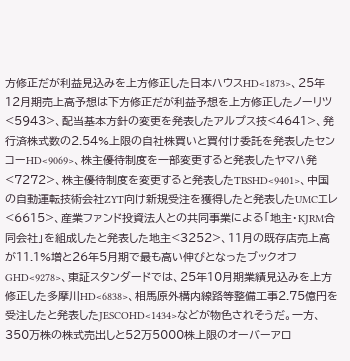方修正だが利益見込みを上方修正した日本ハウスHD<1873>、25年12月期売上高予想は下方修正だが利益予想を上方修正したノーリツ<5943>、配当基本方針の変更を発表したアルプス技<4641>、発行済株式数の2.54%上限の自社株買いと買付け委託を発表したセンコーHD<9069>、株主優待制度を一部変更すると発表したヤマハ発<7272>、株主優待制度を変更すると発表したTBSHD<9401>、中国の自動運転技術会社ZYT向け新規受注を獲得したと発表したUMCエレ<6615>、産業ファンド投資法人との共同事業による「地主・KJRM合同会社」を組成したと発表した地主<3252>、11月の既存店売上高が11.1%増と26年5月期で最も高い伸びとなったブックオフGHD<9278>、東証スタンダードでは、25年10月期業績見込みを上方修正した多摩川HD<6838>、相馬原外構内線路等整備工事2.75億円を受注したと発表したJESCOHD<1434>などが物色されそうだ。一方、350万株の株式売出しと52万5000株上限のオーバーアロ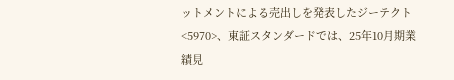ットメントによる売出しを発表したジーテクト<5970>、東証スタンダードでは、25年10月期業績見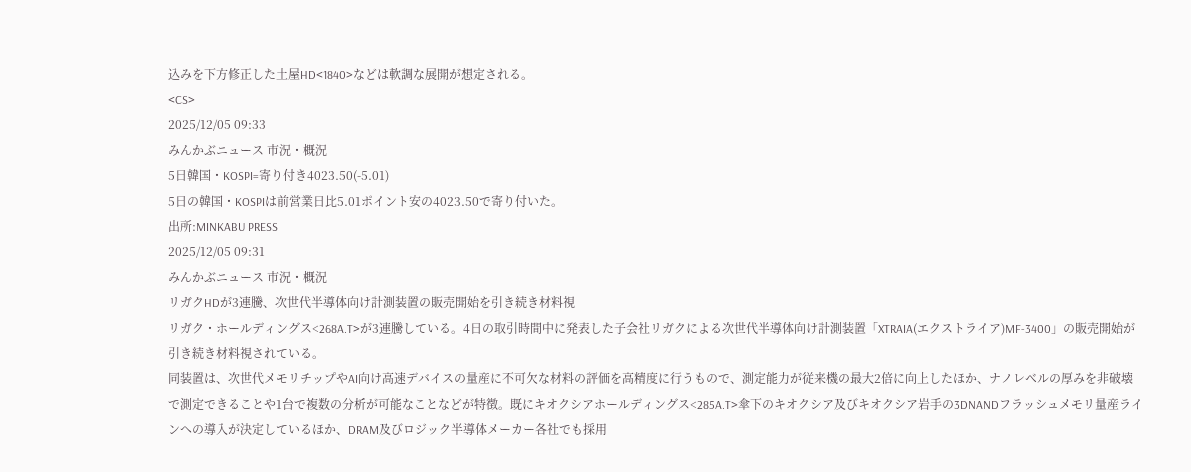込みを下方修正した土屋HD<1840>などは軟調な展開が想定される。
<CS>
2025/12/05 09:33
みんかぶニュース 市況・概況
5日韓国・KOSPI=寄り付き4023.50(-5.01)
5日の韓国・KOSPIは前営業日比5.01ポイント安の4023.50で寄り付いた。
出所:MINKABU PRESS
2025/12/05 09:31
みんかぶニュース 市況・概況
リガクHDが3連騰、次世代半導体向け計測装置の販売開始を引き続き材料視
リガク・ホールディングス<268A.T>が3連騰している。4日の取引時間中に発表した子会社リガクによる次世代半導体向け計測装置「XTRAIA(エクストライア)MF-3400」の販売開始が引き続き材料視されている。
同装置は、次世代メモリチップやAI向け高速デバイスの量産に不可欠な材料の評価を高精度に行うもので、測定能力が従来機の最大2倍に向上したほか、ナノレベルの厚みを非破壊で測定できることや1台で複数の分析が可能なことなどが特徴。既にキオクシアホールディングス<285A.T>傘下のキオクシア及びキオクシア岩手の3DNANDフラッシュメモリ量産ラインへの導入が決定しているほか、DRAM及びロジック半導体メーカー各社でも採用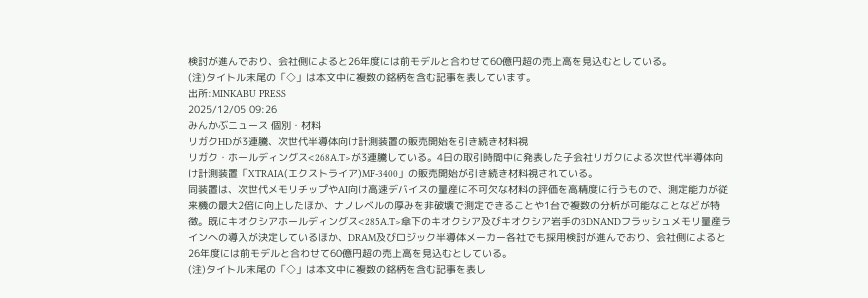検討が進んでおり、会社側によると26年度には前モデルと合わせて60億円超の売上高を見込むとしている。
(注)タイトル末尾の「◇」は本文中に複数の銘柄を含む記事を表しています。
出所:MINKABU PRESS
2025/12/05 09:26
みんかぶニュース 個別・材料
リガクHDが3連騰、次世代半導体向け計測装置の販売開始を引き続き材料視
リガク・ホールディングス<268A.T>が3連騰している。4日の取引時間中に発表した子会社リガクによる次世代半導体向け計測装置「XTRAIA(エクストライア)MF-3400」の販売開始が引き続き材料視されている。
同装置は、次世代メモリチップやAI向け高速デバイスの量産に不可欠な材料の評価を高精度に行うもので、測定能力が従来機の最大2倍に向上したほか、ナノレベルの厚みを非破壊で測定できることや1台で複数の分析が可能なことなどが特徴。既にキオクシアホールディングス<285A.T>傘下のキオクシア及びキオクシア岩手の3DNANDフラッシュメモリ量産ラインへの導入が決定しているほか、DRAM及びロジック半導体メーカー各社でも採用検討が進んでおり、会社側によると26年度には前モデルと合わせて60億円超の売上高を見込むとしている。
(注)タイトル末尾の「◇」は本文中に複数の銘柄を含む記事を表し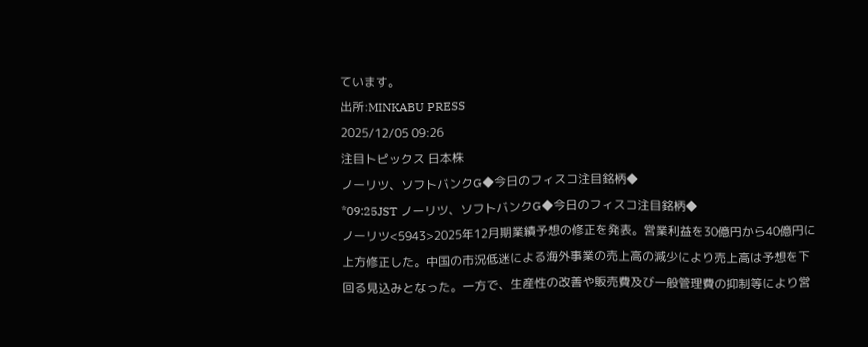ています。
出所:MINKABU PRESS
2025/12/05 09:26
注目トピックス 日本株
ノーリツ、ソフトバンクG◆今日のフィスコ注目銘柄◆
*09:25JST ノーリツ、ソフトバンクG◆今日のフィスコ注目銘柄◆
ノーリツ<5943>2025年12月期業績予想の修正を発表。営業利益を30億円から40億円に上方修正した。中国の市況低迷による海外事業の売上高の減少により売上高は予想を下回る見込みとなった。一方で、生産性の改善や販売費及び一般管理費の抑制等により営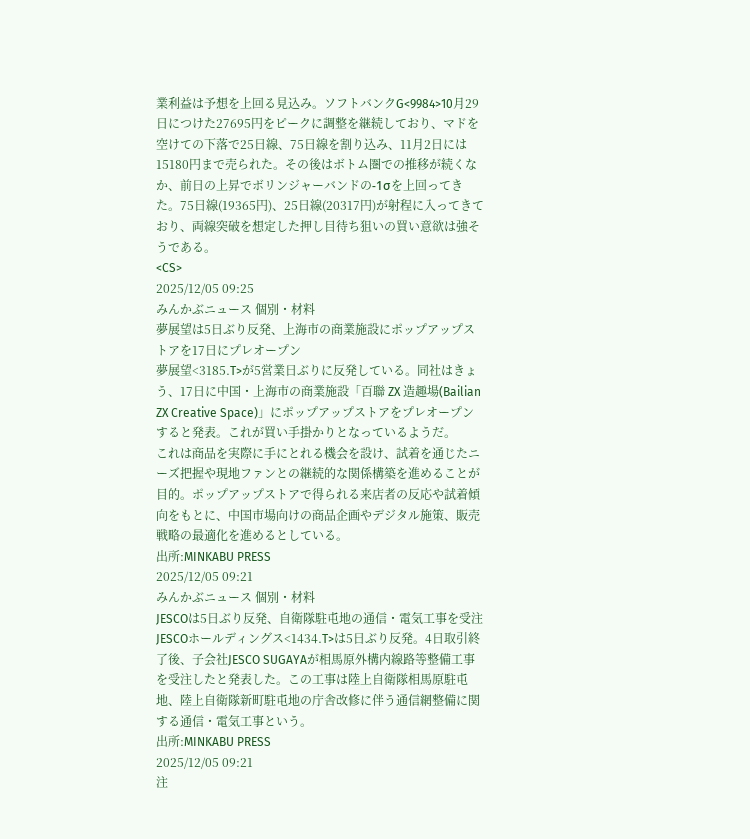業利益は予想を上回る見込み。ソフトバンクG<9984>10月29日につけた27695円をピークに調整を継続しており、マドを空けての下落で25日線、75日線を割り込み、11月2日には15180円まで売られた。その後はボトム圏での推移が続くなか、前日の上昇でボリンジャーバンドの-1σを上回ってきた。75日線(19365円)、25日線(20317円)が射程に入ってきており、両線突破を想定した押し目待ち狙いの買い意欲は強そうである。
<CS>
2025/12/05 09:25
みんかぶニュース 個別・材料
夢展望は5日ぶり反発、上海市の商業施設にポップアップストアを17日にプレオープン
夢展望<3185.T>が5営業日ぶりに反発している。同社はきょう、17日に中国・上海市の商業施設「百聯 ZX 造趣場(Bailian ZX Creative Space)」にポップアップストアをプレオープンすると発表。これが買い手掛かりとなっているようだ。
これは商品を実際に手にとれる機会を設け、試着を通じたニーズ把握や現地ファンとの継続的な関係構築を進めることが目的。ポップアップストアで得られる来店者の反応や試着傾向をもとに、中国市場向けの商品企画やデジタル施策、販売戦略の最適化を進めるとしている。
出所:MINKABU PRESS
2025/12/05 09:21
みんかぶニュース 個別・材料
JESCOは5日ぶり反発、自衛隊駐屯地の通信・電気工事を受注
JESCOホールディングス<1434.T>は5日ぶり反発。4日取引終了後、子会社JESCO SUGAYAが相馬原外構内線路等整備工事を受注したと発表した。この工事は陸上自衛隊相馬原駐屯地、陸上自衛隊新町駐屯地の庁舎改修に伴う通信網整備に関する通信・電気工事という。
出所:MINKABU PRESS
2025/12/05 09:21
注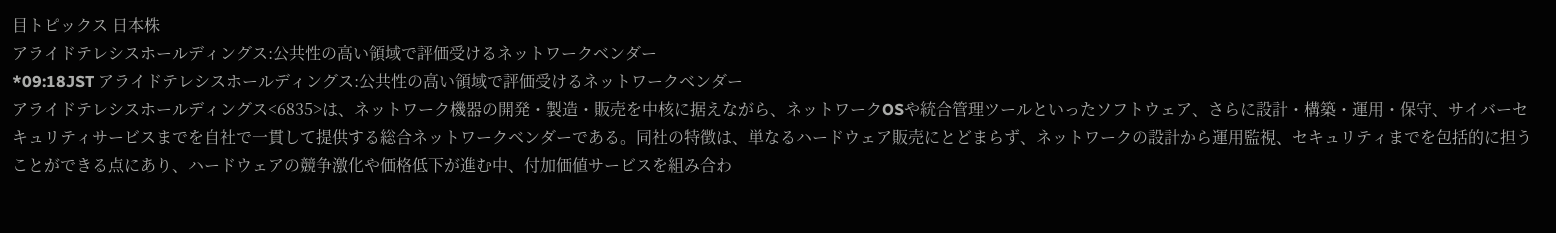目トピックス 日本株
アライドテレシスホールディングス:公共性の高い領域で評価受けるネットワークベンダー
*09:18JST アライドテレシスホールディングス:公共性の高い領域で評価受けるネットワークベンダー
アライドテレシスホールディングス<6835>は、ネットワーク機器の開発・製造・販売を中核に据えながら、ネットワークOSや統合管理ツールといったソフトウェア、さらに設計・構築・運用・保守、サイバーセキュリティサービスまでを自社で一貫して提供する総合ネットワークベンダーである。同社の特徴は、単なるハードウェア販売にとどまらず、ネットワークの設計から運用監視、セキュリティまでを包括的に担うことができる点にあり、ハードウェアの競争激化や価格低下が進む中、付加価値サービスを組み合わ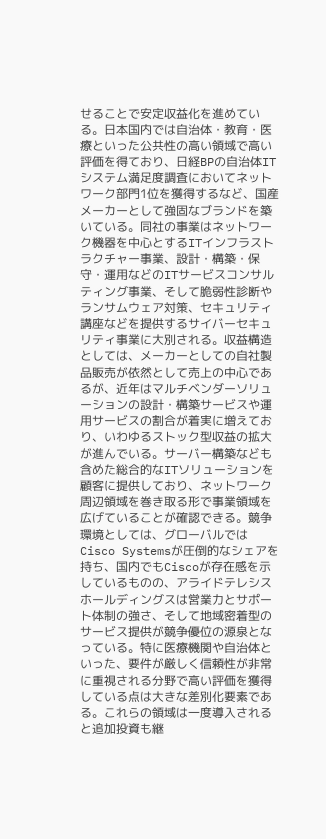せることで安定収益化を進めている。日本国内では自治体・教育・医療といった公共性の高い領域で高い評価を得ており、日経BPの自治体ITシステム満足度調査においてネットワーク部門1位を獲得するなど、国産メーカーとして強固なブランドを築いている。同社の事業はネットワーク機器を中心とするITインフラストラクチャー事業、設計・構築・保守・運用などのITサービスコンサルティング事業、そして脆弱性診断やランサムウェア対策、セキュリティ講座などを提供するサイバーセキュリティ事業に大別される。収益構造としては、メーカーとしての自社製品販売が依然として売上の中心であるが、近年はマルチベンダーソリューションの設計・構築サービスや運用サービスの割合が着実に増えており、いわゆるストック型収益の拡大が進んでいる。サーバー構築なども含めた総合的なITソリューションを顧客に提供しており、ネットワーク周辺領域を巻き取る形で事業領域を広げていることが確認できる。競争環境としては、グローバルではCisco Systemsが圧倒的なシェアを持ち、国内でもCiscoが存在感を示しているものの、アライドテレシスホールディングスは営業力とサポート体制の強さ、そして地域密着型のサービス提供が競争優位の源泉となっている。特に医療機関や自治体といった、要件が厳しく信頼性が非常に重視される分野で高い評価を獲得している点は大きな差別化要素である。これらの領域は一度導入されると追加投資も継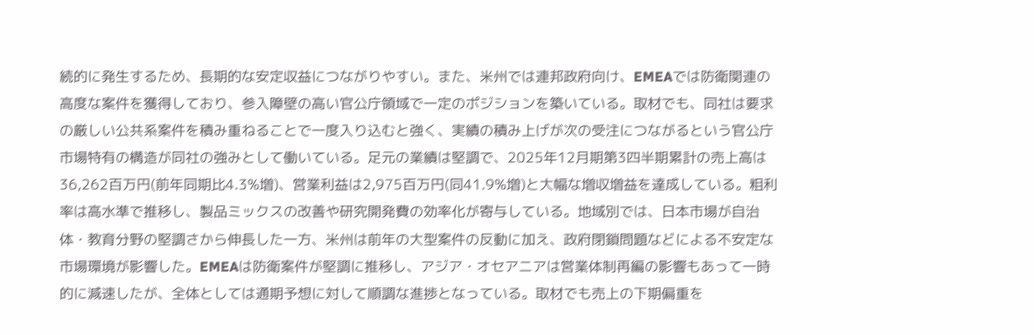続的に発生するため、長期的な安定収益につながりやすい。また、米州では連邦政府向け、EMEAでは防衛関連の高度な案件を獲得しており、参入障壁の高い官公庁領域で一定のポジションを築いている。取材でも、同社は要求の厳しい公共系案件を積み重ねることで一度入り込むと強く、実績の積み上げが次の受注につながるという官公庁市場特有の構造が同社の強みとして働いている。足元の業績は堅調で、2025年12月期第3四半期累計の売上高は36,262百万円(前年同期比4.3%増)、営業利益は2,975百万円(同41.9%増)と大幅な増収増益を達成している。粗利率は高水準で推移し、製品ミックスの改善や研究開発費の効率化が寄与している。地域別では、日本市場が自治体・教育分野の堅調さから伸長した一方、米州は前年の大型案件の反動に加え、政府閉鎖問題などによる不安定な市場環境が影響した。EMEAは防衛案件が堅調に推移し、アジア・オセアニアは営業体制再編の影響もあって一時的に減速したが、全体としては通期予想に対して順調な進捗となっている。取材でも売上の下期偏重を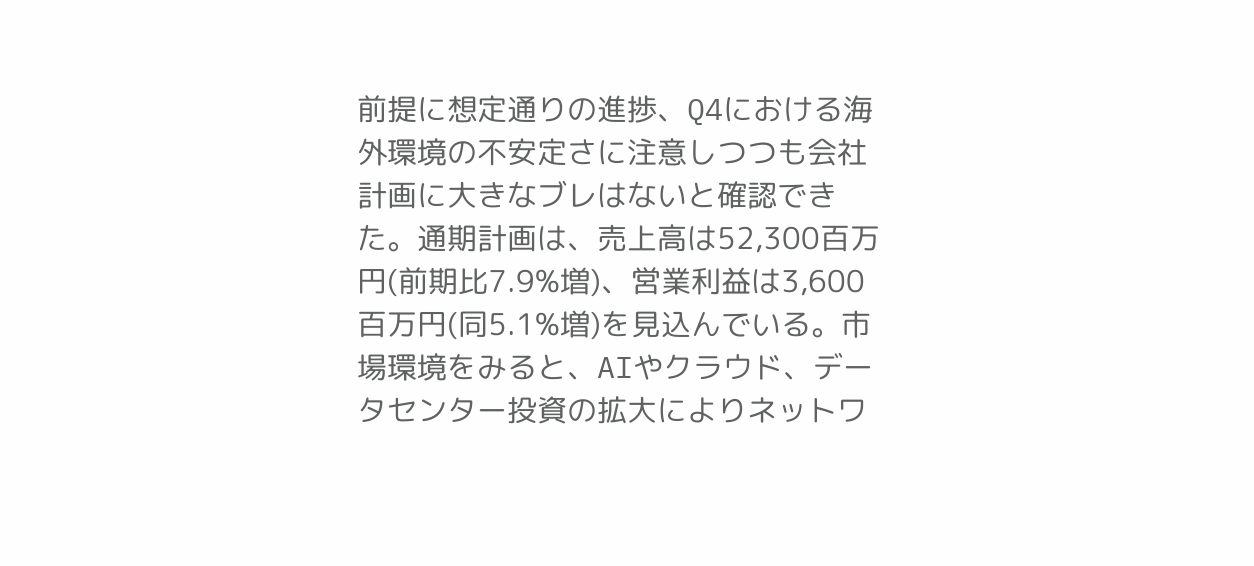前提に想定通りの進捗、Q4における海外環境の不安定さに注意しつつも会社計画に大きなブレはないと確認できた。通期計画は、売上高は52,300百万円(前期比7.9%増)、営業利益は3,600百万円(同5.1%増)を見込んでいる。市場環境をみると、AIやクラウド、データセンター投資の拡大によりネットワ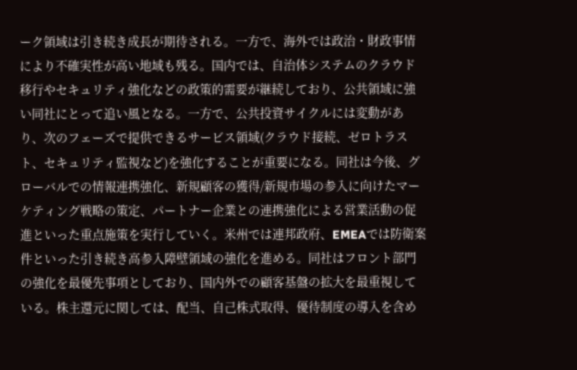ーク領域は引き続き成長が期待される。一方で、海外では政治・財政事情により不確実性が高い地域も残る。国内では、自治体システムのクラウド移行やセキュリティ強化などの政策的需要が継続しており、公共領域に強い同社にとって追い風となる。一方で、公共投資サイクルには変動があり、次のフェーズで提供できるサービス領域(クラウド接続、ゼロトラスト、セキュリティ監視など)を強化することが重要になる。同社は今後、グローバルでの情報連携強化、新規顧客の獲得/新規市場の参入に向けたマーケティング戦略の策定、パートナー企業との連携強化による営業活動の促進といった重点施策を実行していく。米州では連邦政府、EMEAでは防衛案件といった引き続き高参入障壁領域の強化を進める。同社はフロント部門の強化を最優先事項としており、国内外での顧客基盤の拡大を最重視している。株主還元に関しては、配当、自己株式取得、優待制度の導入を含め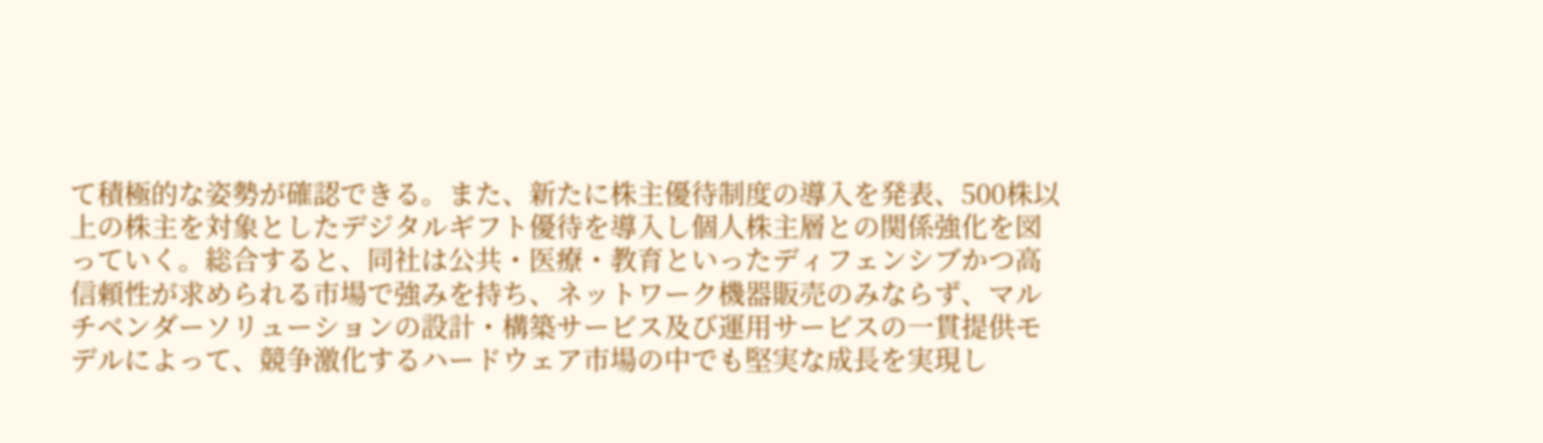て積極的な姿勢が確認できる。また、新たに株主優待制度の導入を発表、500株以上の株主を対象としたデジタルギフト優待を導入し個人株主層との関係強化を図っていく。総合すると、同社は公共・医療・教育といったディフェンシブかつ高信頼性が求められる市場で強みを持ち、ネットワーク機器販売のみならず、マルチベンダーソリューションの設計・構築サービス及び運用サービスの一貫提供モデルによって、競争激化するハードウェア市場の中でも堅実な成長を実現し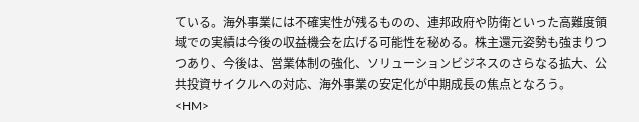ている。海外事業には不確実性が残るものの、連邦政府や防衛といった高難度領域での実績は今後の収益機会を広げる可能性を秘める。株主還元姿勢も強まりつつあり、今後は、営業体制の強化、ソリューションビジネスのさらなる拡大、公共投資サイクルへの対応、海外事業の安定化が中期成長の焦点となろう。
<HM>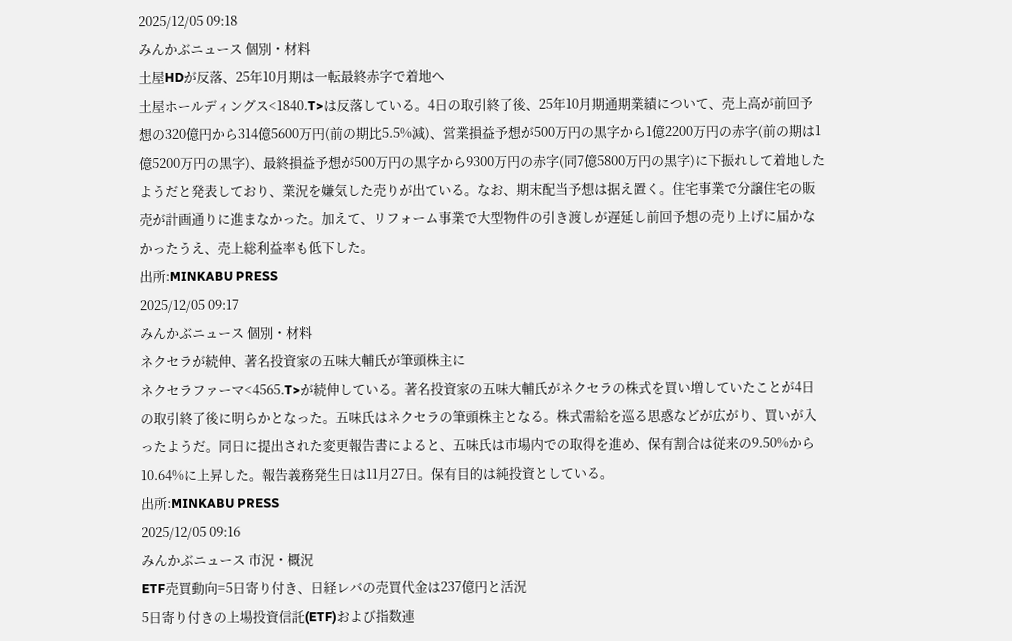2025/12/05 09:18
みんかぶニュース 個別・材料
土屋HDが反落、25年10月期は一転最終赤字で着地へ
土屋ホールディングス<1840.T>は反落している。4日の取引終了後、25年10月期通期業績について、売上高が前回予想の320億円から314億5600万円(前の期比5.5%減)、営業損益予想が500万円の黒字から1億2200万円の赤字(前の期は1億5200万円の黒字)、最終損益予想が500万円の黒字から9300万円の赤字(同7億5800万円の黒字)に下振れして着地したようだと発表しており、業況を嫌気した売りが出ている。なお、期末配当予想は据え置く。住宅事業で分譲住宅の販売が計画通りに進まなかった。加えて、リフォーム事業で大型物件の引き渡しが遅延し前回予想の売り上げに届かなかったうえ、売上総利益率も低下した。
出所:MINKABU PRESS
2025/12/05 09:17
みんかぶニュース 個別・材料
ネクセラが続伸、著名投資家の五味大輔氏が筆頭株主に
ネクセラファーマ<4565.T>が続伸している。著名投資家の五味大輔氏がネクセラの株式を買い増していたことが4日の取引終了後に明らかとなった。五味氏はネクセラの筆頭株主となる。株式需給を巡る思惑などが広がり、買いが入ったようだ。同日に提出された変更報告書によると、五味氏は市場内での取得を進め、保有割合は従来の9.50%から10.64%に上昇した。報告義務発生日は11月27日。保有目的は純投資としている。
出所:MINKABU PRESS
2025/12/05 09:16
みんかぶニュース 市況・概況
ETF売買動向=5日寄り付き、日経レバの売買代金は237億円と活況
5日寄り付きの上場投資信託(ETF)および指数連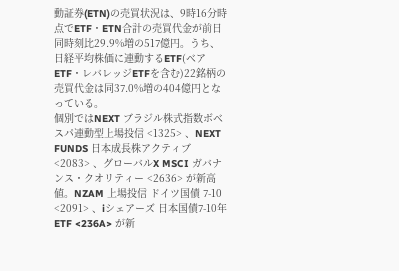動証券(ETN)の売買状況は、9時16分時点でETF・ETN合計の売買代金が前日同時刻比29.9%増の517億円。うち、日経平均株価に連動するETF(ベアETF・レバレッジETFを含む)22銘柄の売買代金は同37.0%増の404億円となっている。
個別ではNEXT ブラジル株式指数ボベスパ連動型上場投信 <1325> 、NEXT FUNDS 日本成長株アクティブ <2083> 、グローバルX MSCI ガバナンス・クオリティー <2636> が新高値。NZAM 上場投信 ドイツ国債 7-10 <2091> 、iシェアーズ 日本国債7-10年 ETF <236A> が新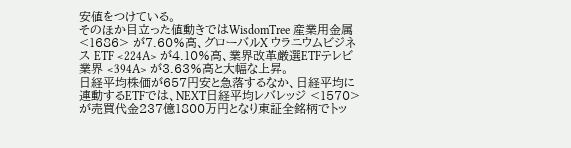安値をつけている。
そのほか目立った値動きではWisdomTree 産業用金属 <1686> が7.60%高、グローバルX ウラニウムビジネス ETF <224A> が4.10%高、業界改革厳選ETFテレビ業界 <394A> が3.63%高と大幅な上昇。
日経平均株価が657円安と急落するなか、日経平均に連動するETFでは、NEXT日経平均レバレッジ <1570> が売買代金237億1800万円となり東証全銘柄でトッ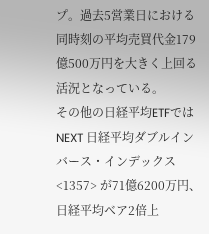プ。過去5営業日における同時刻の平均売買代金179億500万円を大きく上回る活況となっている。
その他の日経平均ETFではNEXT 日経平均ダブルインバース・インデックス <1357> が71億6200万円、日経平均ベア2倍上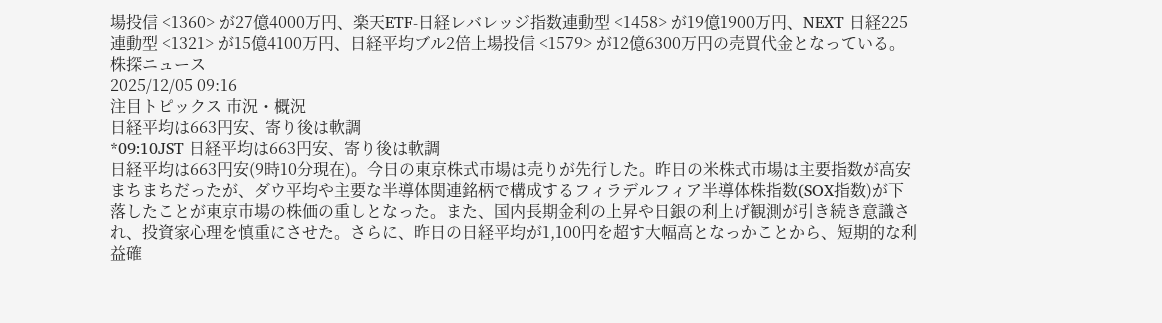場投信 <1360> が27億4000万円、楽天ETF-日経レバレッジ指数連動型 <1458> が19億1900万円、NEXT 日経225連動型 <1321> が15億4100万円、日経平均ブル2倍上場投信 <1579> が12億6300万円の売買代金となっている。
株探ニュース
2025/12/05 09:16
注目トピックス 市況・概況
日経平均は663円安、寄り後は軟調
*09:10JST 日経平均は663円安、寄り後は軟調
日経平均は663円安(9時10分現在)。今日の東京株式市場は売りが先行した。昨日の米株式市場は主要指数が高安まちまちだったが、ダウ平均や主要な半導体関連銘柄で構成するフィラデルフィア半導体株指数(SOX指数)が下落したことが東京市場の株価の重しとなった。また、国内長期金利の上昇や日銀の利上げ観測が引き続き意識され、投資家心理を慎重にさせた。さらに、昨日の日経平均が1,100円を超す大幅高となっかことから、短期的な利益確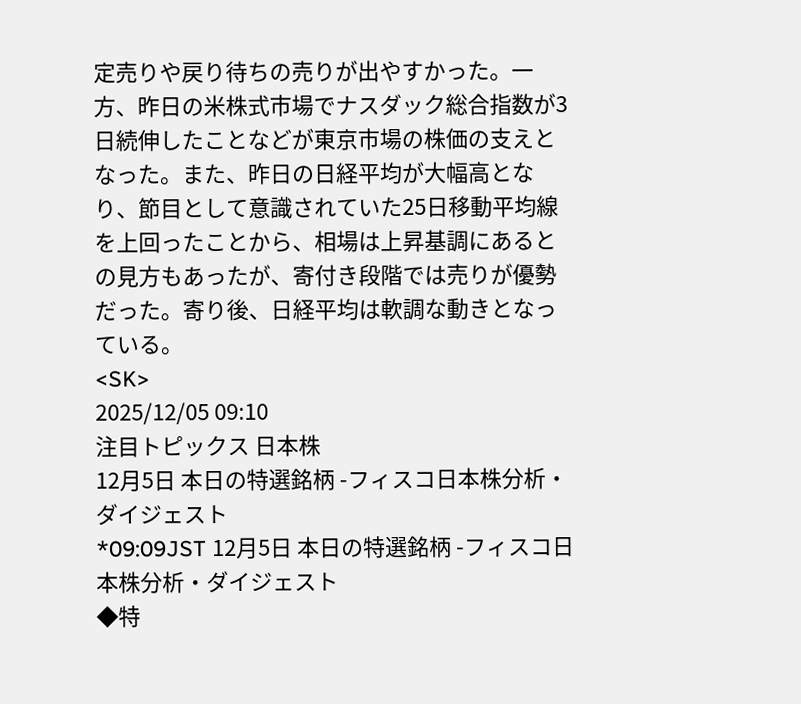定売りや戻り待ちの売りが出やすかった。一方、昨日の米株式市場でナスダック総合指数が3日続伸したことなどが東京市場の株価の支えとなった。また、昨日の日経平均が大幅高となり、節目として意識されていた25日移動平均線を上回ったことから、相場は上昇基調にあるとの見方もあったが、寄付き段階では売りが優勢だった。寄り後、日経平均は軟調な動きとなっている。
<SK>
2025/12/05 09:10
注目トピックス 日本株
12月5日 本日の特選銘柄 -フィスコ日本株分析・ダイジェスト
*09:09JST 12月5日 本日の特選銘柄 -フィスコ日本株分析・ダイジェスト
◆特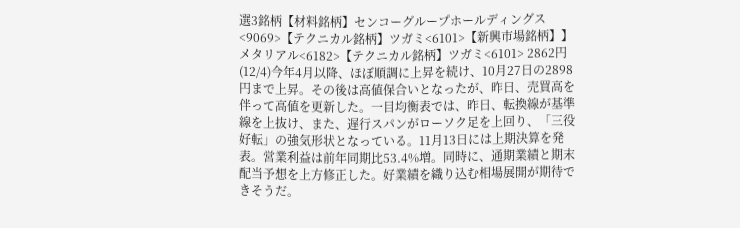選3銘柄【材料銘柄】センコーグループホールディングス<9069>【テクニカル銘柄】ツガミ<6101>【新興市場銘柄】】メタリアル<6182>【テクニカル銘柄】ツガミ<6101> 2862円(12/4)今年4月以降、ほぼ順調に上昇を続け、10月27日の2898円まで上昇。その後は高値保合いとなったが、昨日、売買高を伴って高値を更新した。一目均衡表では、昨日、転換線が基準線を上抜け、また、遅行スパンがローソク足を上回り、「三役好転」の強気形状となっている。11月13日には上期決算を発表。営業利益は前年同期比53.4%増。同時に、通期業績と期末配当予想を上方修正した。好業績を織り込む相場展開が期待できそうだ。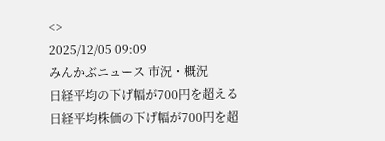<>
2025/12/05 09:09
みんかぶニュース 市況・概況
日経平均の下げ幅が700円を超える
日経平均株価の下げ幅が700円を超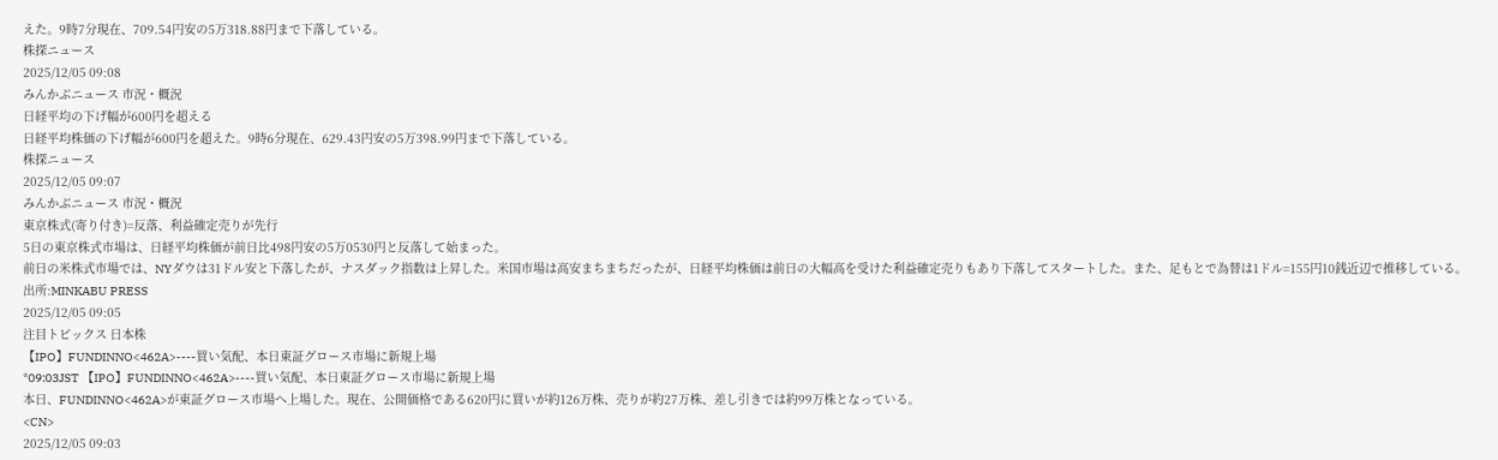えた。9時7分現在、709.54円安の5万318.88円まで下落している。
株探ニュース
2025/12/05 09:08
みんかぶニュース 市況・概況
日経平均の下げ幅が600円を超える
日経平均株価の下げ幅が600円を超えた。9時6分現在、629.43円安の5万398.99円まで下落している。
株探ニュース
2025/12/05 09:07
みんかぶニュース 市況・概況
東京株式(寄り付き)=反落、利益確定売りが先行
5日の東京株式市場は、日経平均株価が前日比498円安の5万0530円と反落して始まった。
前日の米株式市場では、NYダウは31ドル安と下落したが、ナスダック指数は上昇した。米国市場は高安まちまちだったが、日経平均株価は前日の大幅高を受けた利益確定売りもあり下落してスタートした。また、足もとで為替は1ドル=155円10銭近辺で推移している。
出所:MINKABU PRESS
2025/12/05 09:05
注目トピックス 日本株
【IPO】FUNDINNO<462A>----買い気配、本日東証グロース市場に新規上場
*09:03JST 【IPO】FUNDINNO<462A>----買い気配、本日東証グロース市場に新規上場
本日、FUNDINNO<462A>が東証グロース市場へ上場した。現在、公開価格である620円に買いが約126万株、売りが約27万株、差し引きでは約99万株となっている。
<CN>
2025/12/05 09:03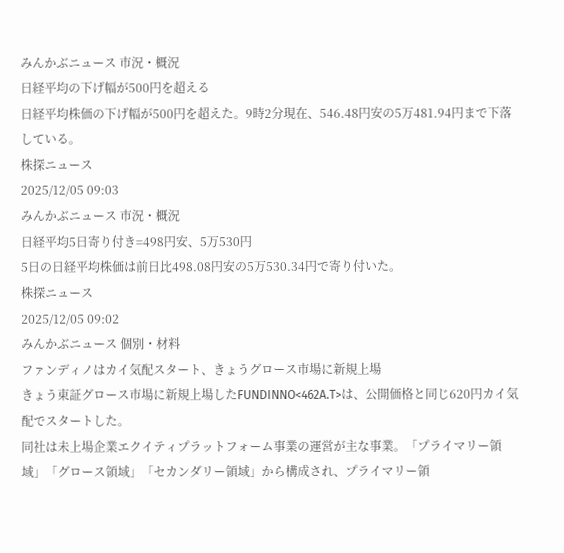みんかぶニュース 市況・概況
日経平均の下げ幅が500円を超える
日経平均株価の下げ幅が500円を超えた。9時2分現在、546.48円安の5万481.94円まで下落している。
株探ニュース
2025/12/05 09:03
みんかぶニュース 市況・概況
日経平均5日寄り付き=498円安、5万530円
5日の日経平均株価は前日比498.08円安の5万530.34円で寄り付いた。
株探ニュース
2025/12/05 09:02
みんかぶニュース 個別・材料
ファンディノはカイ気配スタート、きょうグロース市場に新規上場
きょう東証グロース市場に新規上場したFUNDINNO<462A.T>は、公開価格と同じ620円カイ気配でスタートした。
同社は未上場企業エクイティプラットフォーム事業の運営が主な事業。「プライマリー領域」「グロース領域」「セカンダリー領域」から構成され、プライマリー領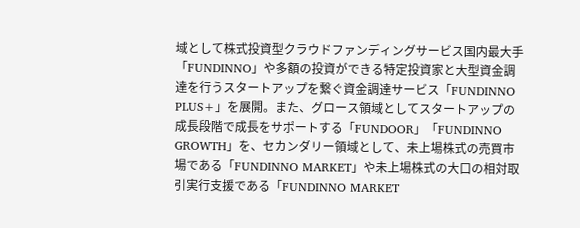域として株式投資型クラウドファンディングサービス国内最大手「FUNDINNO」や多額の投資ができる特定投資家と大型資金調達を行うスタートアップを繋ぐ資金調達サービス「FUNDINNO PLUS+」を展開。また、グロース領域としてスタートアップの成長段階で成長をサポートする「FUNDOOR」「FUNDINNO GROWTH」を、セカンダリー領域として、未上場株式の売買市場である「FUNDINNO MARKET」や未上場株式の大口の相対取引実行支援である「FUNDINNO MARKET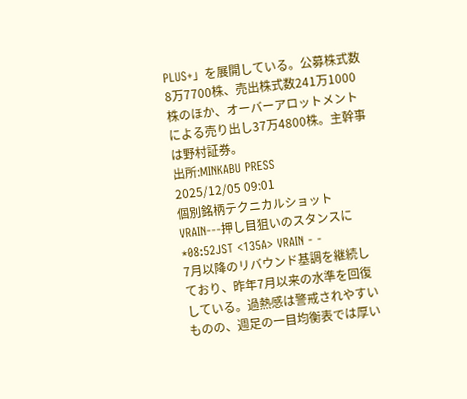PLUS+」を展開している。公募株式数8万7700株、売出株式数241万1000株のほか、オーバーアロットメントによる売り出し37万4800株。主幹事は野村証券。
出所:MINKABU PRESS
2025/12/05 09:01
個別銘柄テクニカルショット
VRAIN---押し目狙いのスタンスに
*08:52JST <135A> VRAIN - -
7月以降のリバウンド基調を継続しており、昨年7月以来の水準を回復している。過熱感は警戒されやすいものの、週足の一目均衡表では厚い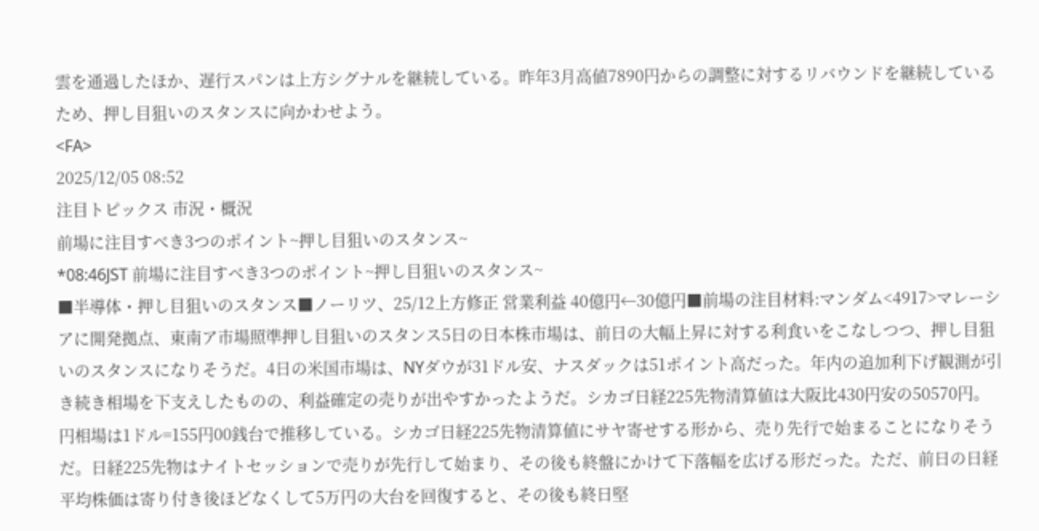雲を通過したほか、遅行スパンは上方シグナルを継続している。昨年3月高値7890円からの調整に対するリバウンドを継続しているため、押し目狙いのスタンスに向かわせよう。
<FA>
2025/12/05 08:52
注目トピックス 市況・概況
前場に注目すべき3つのポイント~押し目狙いのスタンス~
*08:46JST 前場に注目すべき3つのポイント~押し目狙いのスタンス~
■半導体・押し目狙いのスタンス■ノーリツ、25/12上方修正 営業利益 40億円←30億円■前場の注目材料:マンダム<4917>マレーシアに開発拠点、東南ア市場照準押し目狙いのスタンス5日の日本株市場は、前日の大幅上昇に対する利食いをこなしつつ、押し目狙いのスタンスになりそうだ。4日の米国市場は、NYダウが31ドル安、ナスダックは51ポイント高だった。年内の追加利下げ観測が引き続き相場を下支えしたものの、利益確定の売りが出やすかったようだ。シカゴ日経225先物清算値は大阪比430円安の50570円。円相場は1ドル=155円00銭台で推移している。シカゴ日経225先物清算値にサヤ寄せする形から、売り先行で始まることになりそうだ。日経225先物はナイトセッションで売りが先行して始まり、その後も終盤にかけて下落幅を広げる形だった。ただ、前日の日経平均株価は寄り付き後ほどなくして5万円の大台を回復すると、その後も終日堅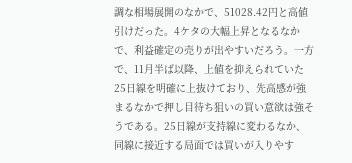調な相場展開のなかで、51028.42円と高値引けだった。4ケタの大幅上昇となるなかで、利益確定の売りが出やすいだろう。一方で、11月半ば以降、上値を抑えられていた25日線を明確に上抜けており、先高感が強まるなかで押し目待ち狙いの買い意欲は強そうである。25日線が支持線に変わるなか、同線に接近する局面では買いが入りやす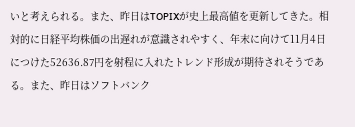いと考えられる。また、昨日はTOPIXが史上最高値を更新してきた。相対的に日経平均株価の出遅れが意識されやすく、年末に向けて11月4日につけた52636.87円を射程に入れたトレンド形成が期待されそうである。また、昨日はソフトバンク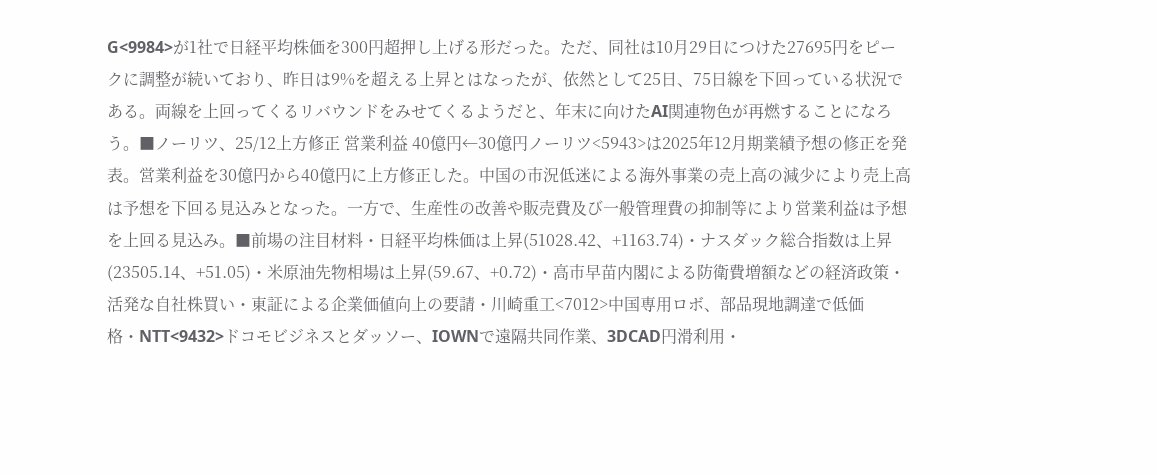G<9984>が1社で日経平均株価を300円超押し上げる形だった。ただ、同社は10月29日につけた27695円をピークに調整が続いており、昨日は9%を超える上昇とはなったが、依然として25日、75日線を下回っている状況である。両線を上回ってくるリバウンドをみせてくるようだと、年末に向けたAI関連物色が再燃することになろう。■ノーリツ、25/12上方修正 営業利益 40億円←30億円ノーリツ<5943>は2025年12月期業績予想の修正を発表。営業利益を30億円から40億円に上方修正した。中国の市況低迷による海外事業の売上高の減少により売上高は予想を下回る見込みとなった。一方で、生産性の改善や販売費及び一般管理費の抑制等により営業利益は予想を上回る見込み。■前場の注目材料・日経平均株価は上昇(51028.42、+1163.74)・ナスダック総合指数は上昇(23505.14、+51.05)・米原油先物相場は上昇(59.67、+0.72)・高市早苗内閣による防衛費増額などの経済政策・活発な自社株買い・東証による企業価値向上の要請・川崎重工<7012>中国専用ロボ、部品現地調達で低価格・NTT<9432>ドコモビジネスとダッソー、IOWNで遠隔共同作業、3DCAD円滑利用・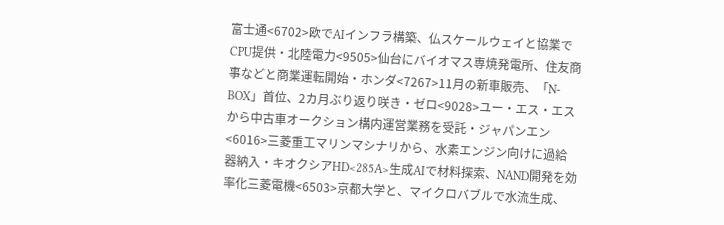富士通<6702>欧でAIインフラ構築、仏スケールウェイと協業でCPU提供・北陸電力<9505>仙台にバイオマス専焼発電所、住友商事などと商業運転開始・ホンダ<7267>11月の新車販売、「N-BOX」首位、2カ月ぶり返り咲き・ゼロ<9028>ユー・エス・エスから中古車オークション構内運営業務を受託・ジャパンエン<6016>三菱重工マリンマシナリから、水素エンジン向けに過給器納入・キオクシアHD<285A>生成AIで材料探索、NAND開発を効率化三菱電機<6503>京都大学と、マイクロバブルで水流生成、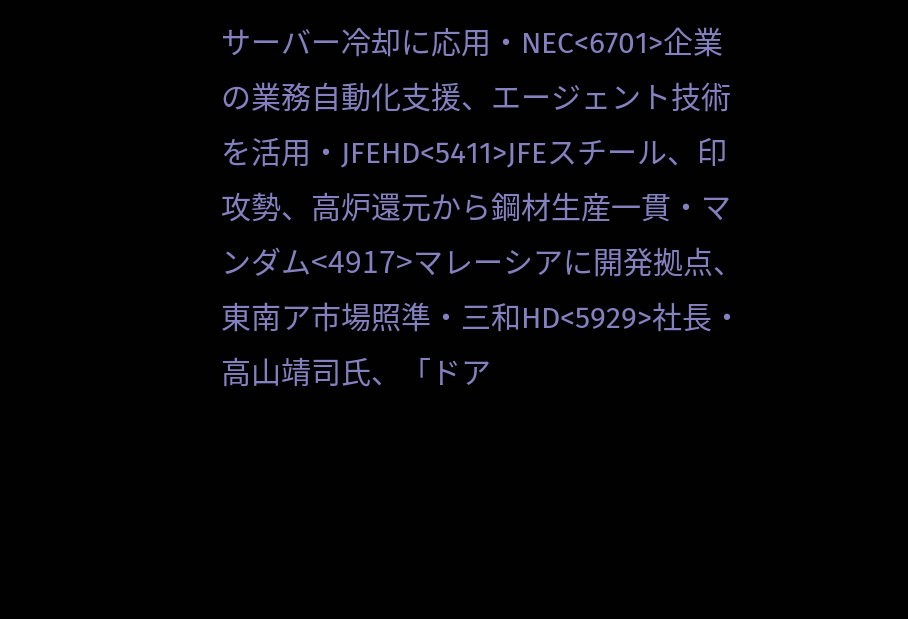サーバー冷却に応用・NEC<6701>企業の業務自動化支援、エージェント技術を活用・JFEHD<5411>JFEスチール、印攻勢、高炉還元から鋼材生産一貫・マンダム<4917>マレーシアに開発拠点、東南ア市場照準・三和HD<5929>社長・高山靖司氏、「ドア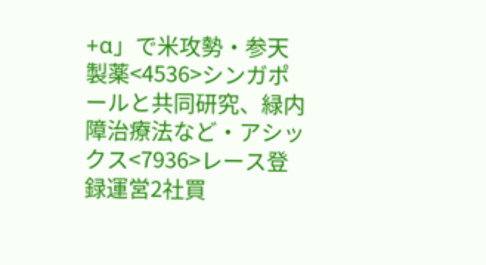+α」で米攻勢・参天製薬<4536>シンガポールと共同研究、緑内障治療法など・アシックス<7936>レース登録運営2社買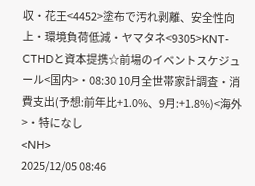収・花王<4452>塗布で汚れ剥離、安全性向上・環境負荷低減・ヤマタネ<9305>KNT-CTHDと資本提携☆前場のイベントスケジュール<国内>・08:30 10月全世帯家計調査・消費支出(予想:前年比+1.0%、9月:+1.8%)<海外>・特になし
<NH>
2025/12/05 08:46